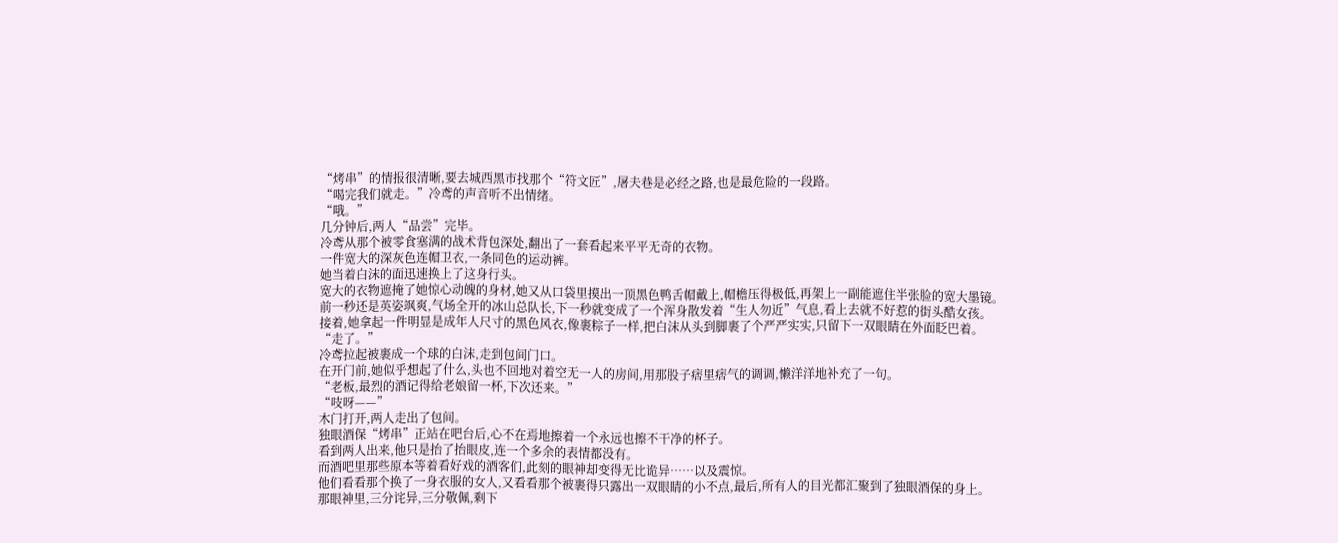“烤串”的情报很清晰,要去城西黑市找那个“符文匠”,屠夫巷是必经之路,也是最危险的一段路。
“喝完我们就走。”冷鸢的声音听不出情绪。
“哦。”
几分钟后,两人“品尝”完毕。
冷鸢从那个被零食塞满的战术背包深处,翻出了一套看起来平平无奇的衣物。
一件宽大的深灰色连帽卫衣,一条同色的运动裤。
她当着白沫的面迅速换上了这身行头。
宽大的衣物遮掩了她惊心动魄的身材,她又从口袋里摸出一顶黑色鸭舌帽戴上,帽檐压得极低,再架上一副能遮住半张脸的宽大墨镜。
前一秒还是英姿飒爽,气场全开的冰山总队长,下一秒就变成了一个浑身散发着“生人勿近”气息,看上去就不好惹的街头酷女孩。
接着,她拿起一件明显是成年人尺寸的黑色风衣,像裹粽子一样,把白沫从头到脚裹了个严严实实,只留下一双眼睛在外面眨巴着。
“走了。”
冷鸢拉起被裹成一个球的白沫,走到包间门口。
在开门前,她似乎想起了什么,头也不回地对着空无一人的房间,用那股子痞里痞气的调调,懒洋洋地补充了一句。
“老板,最烈的酒记得给老娘留一杯,下次还来。”
“吱呀——”
木门打开,两人走出了包间。
独眼酒保“烤串”正站在吧台后,心不在焉地擦着一个永远也擦不干净的杯子。
看到两人出来,他只是抬了抬眼皮,连一个多余的表情都没有。
而酒吧里那些原本等着看好戏的酒客们,此刻的眼神却变得无比诡异……以及震惊。
他们看看那个换了一身衣服的女人,又看看那个被裹得只露出一双眼睛的小不点,最后,所有人的目光都汇聚到了独眼酒保的身上。
那眼神里,三分诧异,三分敬佩,剩下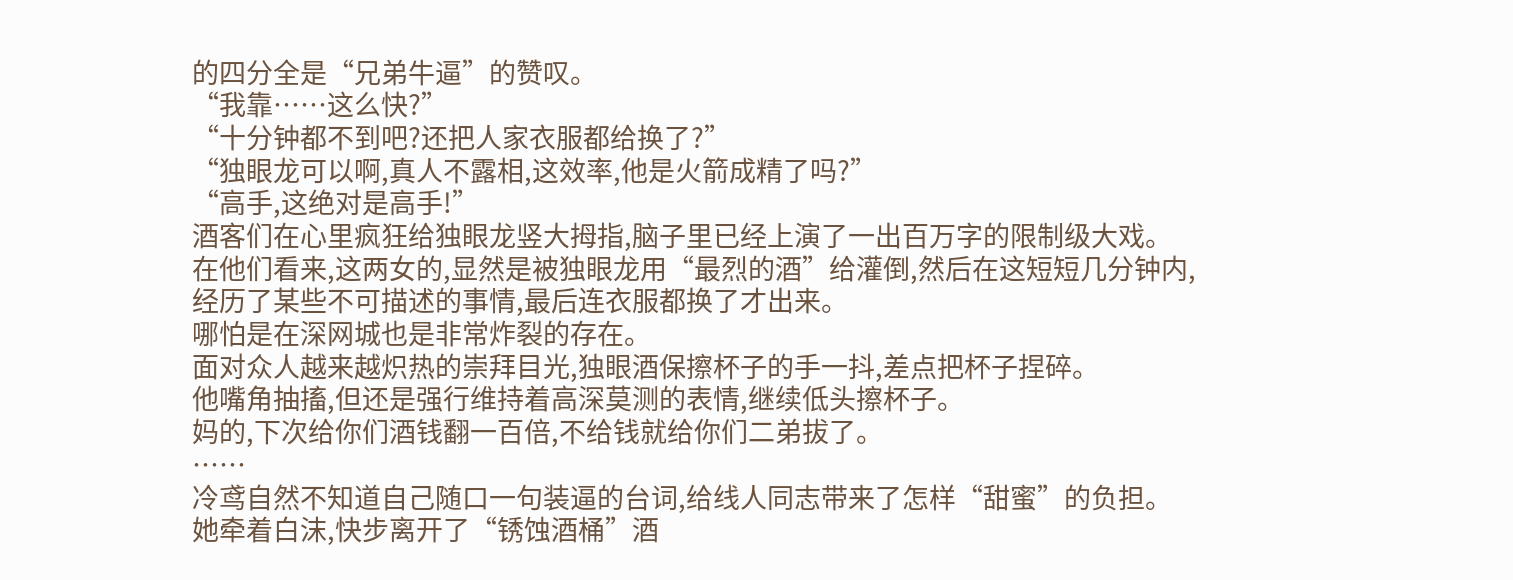的四分全是“兄弟牛逼”的赞叹。
“我靠……这么快?”
“十分钟都不到吧?还把人家衣服都给换了?”
“独眼龙可以啊,真人不露相,这效率,他是火箭成精了吗?”
“高手,这绝对是高手!”
酒客们在心里疯狂给独眼龙竖大拇指,脑子里已经上演了一出百万字的限制级大戏。
在他们看来,这两女的,显然是被独眼龙用“最烈的酒”给灌倒,然后在这短短几分钟内,经历了某些不可描述的事情,最后连衣服都换了才出来。
哪怕是在深网城也是非常炸裂的存在。
面对众人越来越炽热的崇拜目光,独眼酒保擦杯子的手一抖,差点把杯子捏碎。
他嘴角抽搐,但还是强行维持着高深莫测的表情,继续低头擦杯子。
妈的,下次给你们酒钱翻一百倍,不给钱就给你们二弟拔了。
……
冷鸢自然不知道自己随口一句装逼的台词,给线人同志带来了怎样“甜蜜”的负担。
她牵着白沫,快步离开了“锈蚀酒桶”酒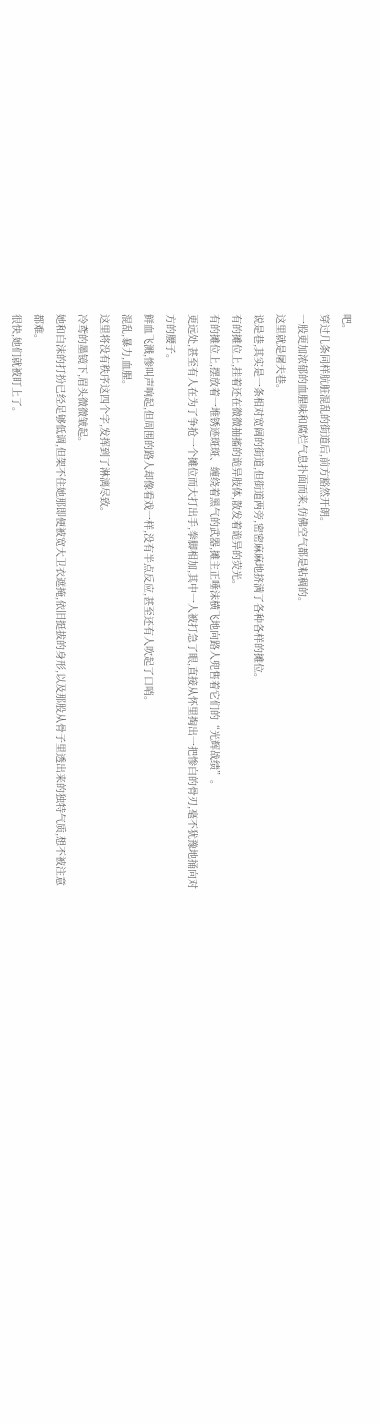吧。
穿过几条同样肮脏混乱的街道后,前方豁然开朗。
一股更加浓郁的血腥味和腐烂气息扑面而来,仿佛空气都是粘稠的。
这里就是屠夫巷。
说是巷,其实是一条相对宽阔的街道,但街道两旁,密密麻麻地挤满了各种各样的摊位。
有的摊位上,挂着还在微微抽搐的诡异肢体,散发着诡异的荧光。
有的摊位上,摆放着一堆锈迹斑斑、缠绕着黑气的武器,摊主正唾沫横飞地向路人兜售着它们的“光辉战绩”。
更远处,甚至有人在为了争抢一个摊位而大打出手,拳脚相加,其中一人被打急了眼,直接从怀里掏出一把惨白的骨刃,毫不犹豫地捅向对方的腰子。
鲜血飞溅,惨叫声响起,但周围的路人却像看戏一样,没有半点反应,甚至还有人吹起了口哨。
混乱,暴力,血腥。
这里将没有秩序这四个字,发挥到了淋漓尽致。
冷鸢的墨镜下,眉头微微皱起。
她和白沫的打扮已经足够低调,但架不住她那即便被宽大卫衣遮掩,依旧挺拔的身形,以及那股从骨子里透出来的独特气质,想不被注意都难。
很快,她们就被盯上了。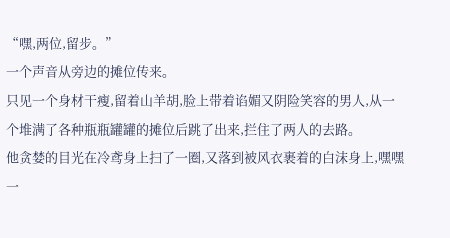“嘿,两位,留步。”
一个声音从旁边的摊位传来。
只见一个身材干瘦,留着山羊胡,脸上带着谄媚又阴险笑容的男人,从一个堆满了各种瓶瓶罐罐的摊位后跳了出来,拦住了两人的去路。
他贪婪的目光在冷鸢身上扫了一圈,又落到被风衣裹着的白沫身上,嘿嘿一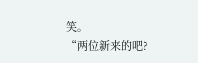笑。
“两位新来的吧?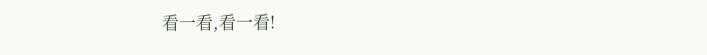看一看,看一看!